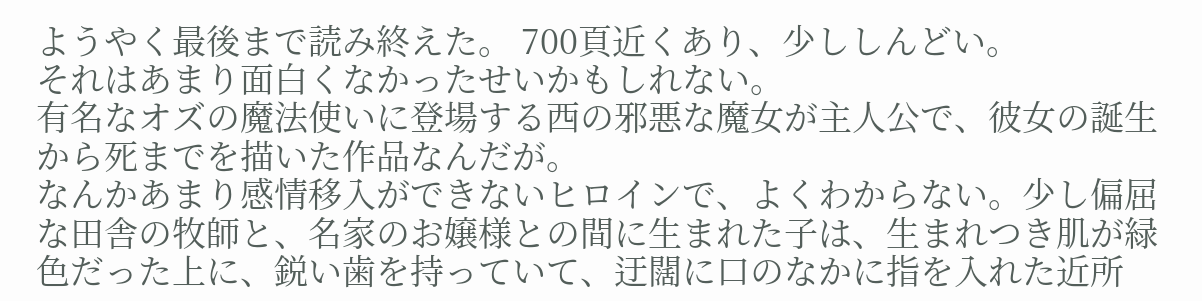ようやく最後まで読み終えた。 700頁近くあり、少ししんどい。
それはあまり面白くなかったせいかもしれない。
有名なオズの魔法使いに登場する西の邪悪な魔女が主人公で、彼女の誕生から死までを描いた作品なんだが。
なんかあまり感情移入ができないヒロインで、よくわからない。少し偏屈な田舎の牧師と、名家のお嬢様との間に生まれた子は、生まれつき肌が緑色だった上に、鋭い歯を持っていて、迂闊に口のなかに指を入れた近所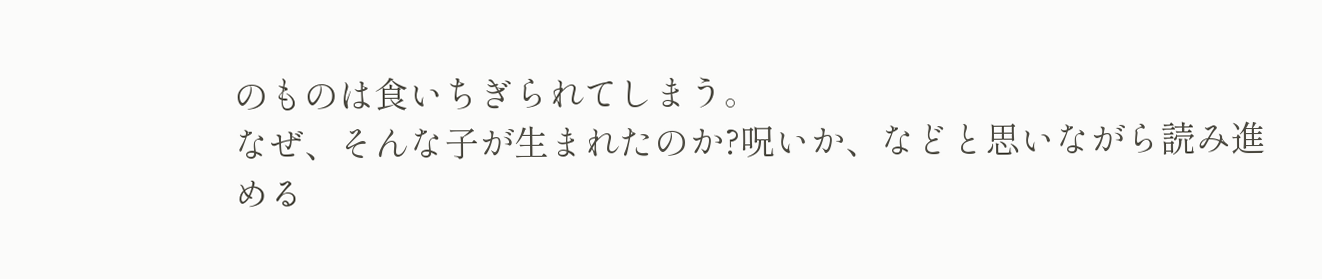のものは食いちぎられてしまう。
なぜ、そんな子が生まれたのか?呪いか、などと思いながら読み進める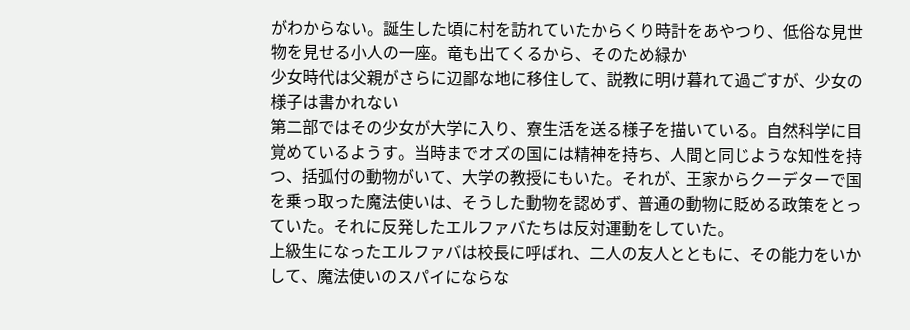がわからない。誕生した頃に村を訪れていたからくり時計をあやつり、低俗な見世物を見せる小人の一座。竜も出てくるから、そのため緑か
少女時代は父親がさらに辺鄙な地に移住して、説教に明け暮れて過ごすが、少女の様子は書かれない
第二部ではその少女が大学に入り、寮生活を送る様子を描いている。自然科学に目覚めているようす。当時までオズの国には精神を持ち、人間と同じような知性を持つ、括弧付の動物がいて、大学の教授にもいた。それが、王家からクーデターで国を乗っ取った魔法使いは、そうした動物を認めず、普通の動物に貶める政策をとっていた。それに反発したエルファバたちは反対運動をしていた。
上級生になったエルファバは校長に呼ばれ、二人の友人とともに、その能力をいかして、魔法使いのスパイにならな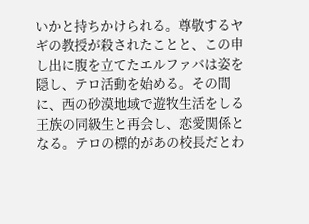いかと持ちかけられる。尊敬するヤギの教授が殺されたことと、この申し出に腹を立てたエルファバは姿を隠し、テロ活動を始める。その間に、西の砂漠地域で遊牧生活をしる王族の同級生と再会し、恋愛関係となる。テロの標的があの校長だとわ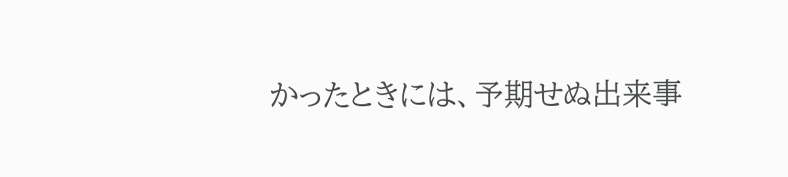かったときには、予期せぬ出来事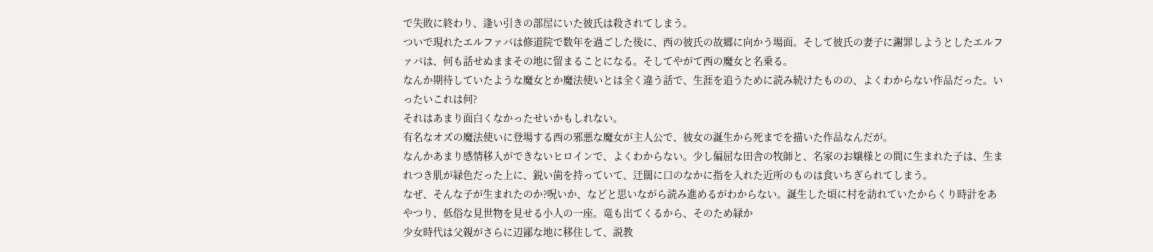で失敗に終わり、逢い引きの部屋にいた彼氏は殺されてしまう。
ついで現れたエルファバは修道院で数年を過ごした後に、西の彼氏の故郷に向かう場面。そして彼氏の妻子に謝罪しようとしたエルファバは、何も話せぬままその地に留まることになる。そしてやがて西の魔女と名乗る。
なんか期待していたような魔女とか魔法使いとは全く違う話で、生涯を追うために読み続けたものの、よくわからない作品だった。いったいこれは何?
それはあまり面白くなかったせいかもしれない。
有名なオズの魔法使いに登場する西の邪悪な魔女が主人公で、彼女の誕生から死までを描いた作品なんだが。
なんかあまり感情移入ができないヒロインで、よくわからない。少し偏屈な田舎の牧師と、名家のお嬢様との間に生まれた子は、生まれつき肌が緑色だった上に、鋭い歯を持っていて、迂闊に口のなかに指を入れた近所のものは食いちぎられてしまう。
なぜ、そんな子が生まれたのか?呪いか、などと思いながら読み進めるがわからない。誕生した頃に村を訪れていたからくり時計をあやつり、低俗な見世物を見せる小人の一座。竜も出てくるから、そのため緑か
少女時代は父親がさらに辺鄙な地に移住して、説教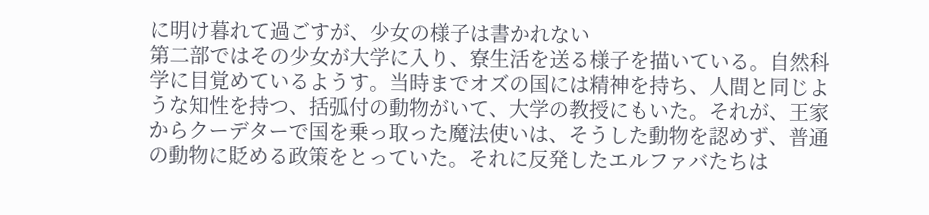に明け暮れて過ごすが、少女の様子は書かれない
第二部ではその少女が大学に入り、寮生活を送る様子を描いている。自然科学に目覚めているようす。当時までオズの国には精神を持ち、人間と同じような知性を持つ、括弧付の動物がいて、大学の教授にもいた。それが、王家からクーデターで国を乗っ取った魔法使いは、そうした動物を認めず、普通の動物に貶める政策をとっていた。それに反発したエルファバたちは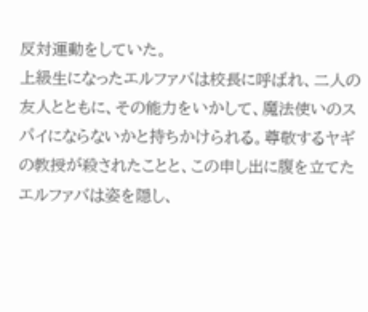反対運動をしていた。
上級生になったエルファバは校長に呼ばれ、二人の友人とともに、その能力をいかして、魔法使いのスパイにならないかと持ちかけられる。尊敬するヤギの教授が殺されたことと、この申し出に腹を立てたエルファバは姿を隠し、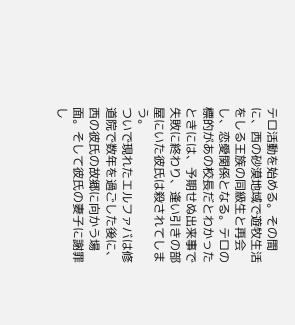テロ活動を始める。その間に、西の砂漠地域で遊牧生活をしる王族の同級生と再会し、恋愛関係となる。テロの標的があの校長だとわかったときには、予期せぬ出来事で失敗に終わり、逢い引きの部屋にいた彼氏は殺されてしまう。
ついで現れたエルファバは修道院で数年を過ごした後に、西の彼氏の故郷に向かう場面。そして彼氏の妻子に謝罪し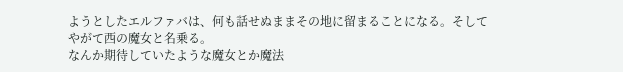ようとしたエルファバは、何も話せぬままその地に留まることになる。そしてやがて西の魔女と名乗る。
なんか期待していたような魔女とか魔法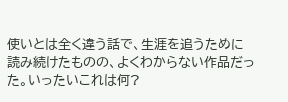使いとは全く違う話で、生涯を追うために読み続けたものの、よくわからない作品だった。いったいこれは何?